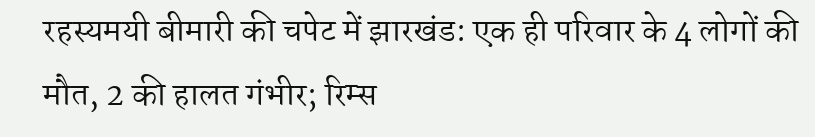रहस्यमयी बीमारी की चपेट में झारखंड: एक ही परिवार के 4 लोगों की मौत, 2 की हालत गंभीर; रिम्स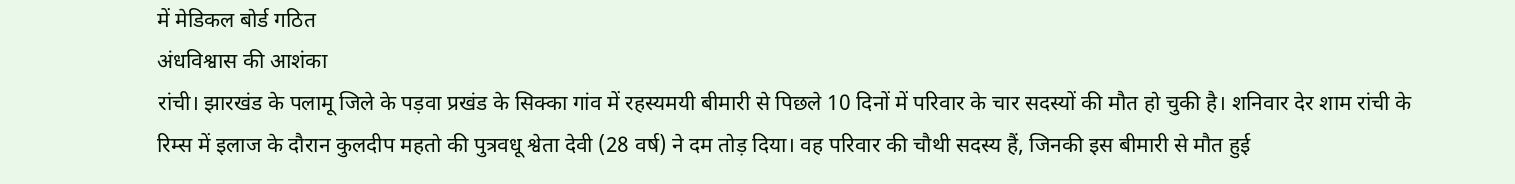में मेडिकल बोर्ड गठित
अंधविश्वास की आशंका
रांची। झारखंड के पलामू जिले के पड़वा प्रखंड के सिक्का गांव में रहस्यमयी बीमारी से पिछले 10 दिनों में परिवार के चार सदस्यों की मौत हो चुकी है। शनिवार देर शाम रांची के रिम्स में इलाज के दौरान कुलदीप महतो की पुत्रवधू श्वेता देवी (28 वर्ष) ने दम तोड़ दिया। वह परिवार की चौथी सदस्य हैं, जिनकी इस बीमारी से मौत हुई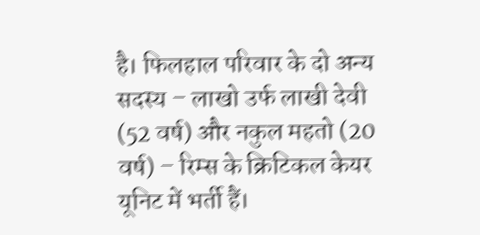है। फिलहाल परिवार के दो अन्य सदस्य – लाखो उर्फ लाखी देवी (52 वर्ष) और नकुल महतो (20 वर्ष) – रिम्स के क्रिटिकल केयर यूनिट में भर्ती हैं।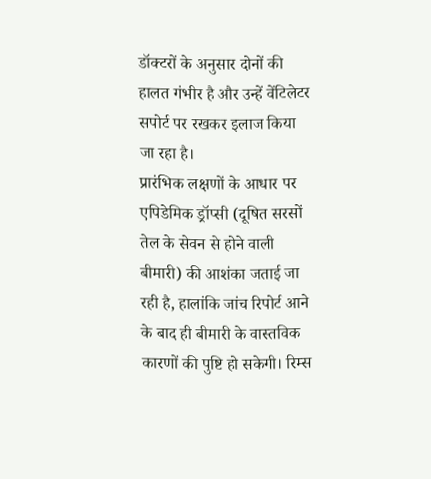डॉक्टरों के अनुसार दोनों की हालत गंभीर है और उन्हें वेंटिलेटर सपोर्ट पर रखकर इलाज किया जा रहा है।
प्रारंभिक लक्षणों के आधार पर एपिडेमिक ड्रॉप्सी (दूषित सरसों तेल के सेवन से होने वाली बीमारी) की आशंका जताई जा रही है, हालांकि जांच रिपोर्ट आने के बाद ही बीमारी के वास्तविक कारणों की पुष्टि हो सकेगी। रिम्स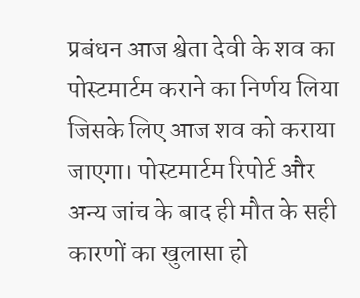प्रबंधन आज श्वेता देवी के शव का पोस्टमार्टम कराने का निर्णय लिया जिसके लिए आज शव को कराया जाएगा। पोस्टमार्टम रिपोर्ट और अन्य जांच के बाद ही मौत के सही कारणों का खुलासा हो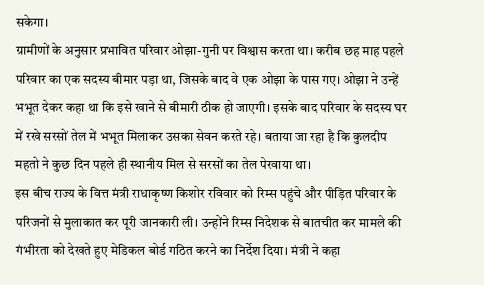सकेगा।
ग्रामीणों के अनुसार प्रभावित परिवार ओझा-गुनी पर विश्वास करता था। करीब छह माह पहले परिवार का एक सदस्य बीमार पड़ा था, जिसके बाद वे एक ओझा के पास गए। ओझा ने उन्हें भभूत देकर कहा था कि इसे खाने से बीमारी ठीक हो जाएगी। इसके बाद परिवार के सदस्य घर में रखे सरसों तेल में भभूत मिलाकर उसका सेवन करते रहे। बताया जा रहा है कि कुलदीप महतो ने कुछ दिन पहले ही स्थानीय मिल से सरसों का तेल पेरवाया था।
इस बीच राज्य के वित्त मंत्री राधाकृष्ण किशोर रविवार को रिम्स पहुंचे और पीड़ित परिवार के परिजनों से मुलाकात कर पूरी जानकारी ली। उन्होंने रिम्स निदेशक से बातचीत कर मामले की गंभीरता को देखते हुए मेडिकल बोर्ड गठित करने का निर्देश दिया। मंत्री ने कहा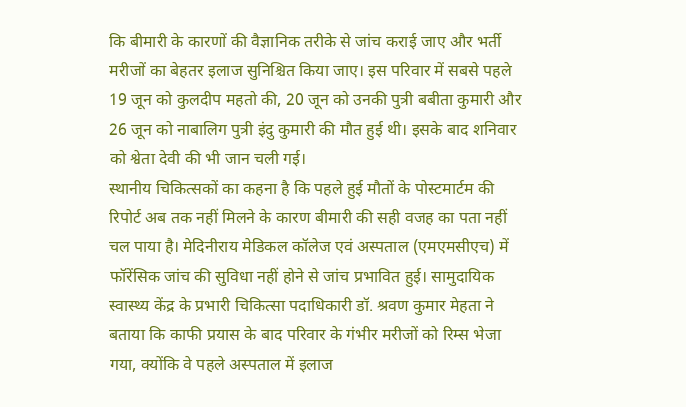कि बीमारी के कारणों की वैज्ञानिक तरीके से जांच कराई जाए और भर्ती मरीजों का बेहतर इलाज सुनिश्चित किया जाए। इस परिवार में सबसे पहले 19 जून को कुलदीप महतो की, 20 जून को उनकी पुत्री बबीता कुमारी और 26 जून को नाबालिग पुत्री इंदु कुमारी की मौत हुई थी। इसके बाद शनिवार को श्वेता देवी की भी जान चली गई।
स्थानीय चिकित्सकों का कहना है कि पहले हुई मौतों के पोस्टमार्टम की रिपोर्ट अब तक नहीं मिलने के कारण बीमारी की सही वजह का पता नहीं चल पाया है। मेदिनीराय मेडिकल कॉलेज एवं अस्पताल (एमएमसीएच) में फॉरेंसिक जांच की सुविधा नहीं होने से जांच प्रभावित हुई। सामुदायिक स्वास्थ्य केंद्र के प्रभारी चिकित्सा पदाधिकारी डॉ. श्रवण कुमार मेहता ने बताया कि काफी प्रयास के बाद परिवार के गंभीर मरीजों को रिम्स भेजा गया, क्योंकि वे पहले अस्पताल में इलाज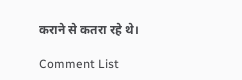कराने से कतरा रहे थे।

Comment List